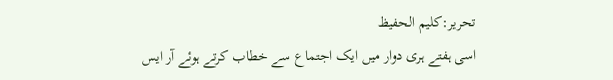تحریر:کلیم الحفیظ
اسی ہفتے ہری دوار میں ایک اجتماع سے خطاب کرتے ہوئے آر ایس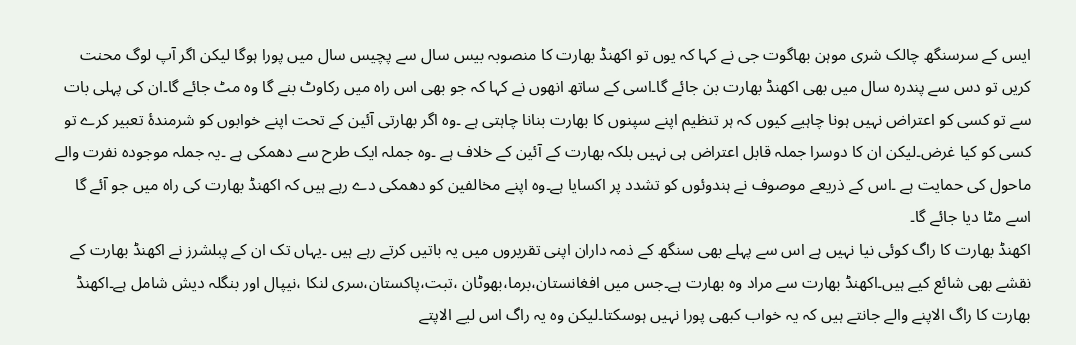ایس کے سرسنگھ چالک شری موہن بھاگوت جی نے کہا کہ یوں تو اکھنڈ بھارت کا منصوبہ بیس سال سے پچیس سال میں پورا ہوگا لیکن اگر آپ لوگ محنت کریں تو دس سے پندرہ سال میں بھی اکھنڈ بھارت بن جائے گا۔اسی کے ساتھ انھوں نے کہا کہ جو بھی اس راہ میں رکاوٹ بنے گا وہ مٹ جائے گا۔ان کی پہلی بات سے تو کسی کو اعتراض نہیں ہونا چاہیے کیوں کہ ہر تنظیم اپنے سپنوں کا بھارت بنانا چاہتی ہے ۔وہ اگر بھارتی آئین کے تحت اپنے خوابوں کو شرمندۂ تعبیر کرے تو کسی کو کیا غرض۔لیکن ان کا دوسرا جملہ قابل اعتراض ہی نہیں بلکہ بھارت کے آئین کے خلاف ہے ۔وہ جملہ ایک طرح سے دھمکی ہے ۔یہ جملہ موجودہ نفرت والے ماحول کی حمایت ہے ۔اس کے ذریعے موصوف نے ہندوئوں کو تشدد پر اکسایا ہے۔وہ اپنے مخالفین کو دھمکی دے رہے ہیں کہ اکھنڈ بھارت کی راہ میں جو آئے گا اسے مٹا دیا جائے گا۔
اکھنڈ بھارت کا راگ کوئی نیا نہیں ہے اس سے پہلے بھی سنگھ کے ذمہ داران اپنی تقریروں میں یہ باتیں کرتے رہے ہیں ۔یہاں تک ان کے پبلشرز نے اکھنڈ بھارت کے نقشے بھی شائع کیے ہیں۔اکھنڈ بھارت سے مراد وہ بھارت ہے۔جس میں افغانستان،برما،بھوٹان ،تبت،پاکستان،سری لنکا ،نیپال اور بنگلہ دیش شامل ہے۔اکھنڈ بھارت کا راگ الاپنے والے جانتے ہیں کہ یہ خواب کبھی پورا نہیں ہوسکتا۔لیکن وہ یہ راگ اس لیے الاپتے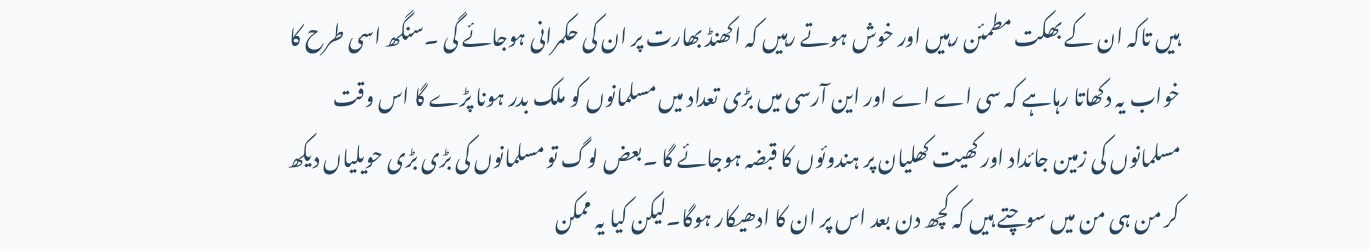ہیں تاکہ ان کے بھکت مطمئن رہیں اور خوش ہوتے رہیں کہ اکھنڈ بھارت پر ان کی حکمرانی ہوجائے گی ۔سنگھ اسی طرح کا خواب یہ دکھاتا رہاہے کہ سی اے اے اور این آرسی میں بڑی تعداد میں مسلمانوں کو ملک بدر ہونا پڑے گا اس وقت مسلمانوں کی زمین جائداد اور کھیت کھلیان پر ہندوئوں کا قبضہ ہوجائے گا ۔بعض لوگ تو مسلمانوں کی بڑی بڑی حویلیاں دیکھ کر من ہی من میں سوچتے ہیں کہ کچھ دن بعد اس پر ان کا ادھیکار ہوگا۔لیکن کیا یہ ممکن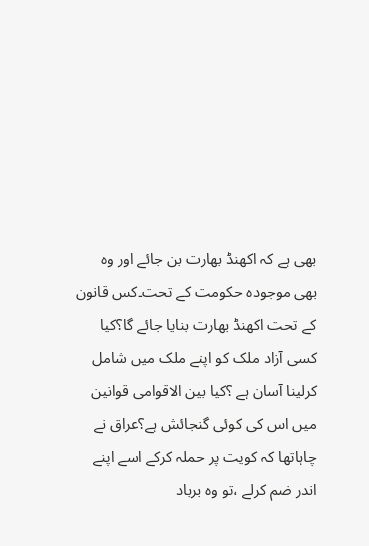بھی ہے کہ اکھنڈ بھارت بن جائے اور وہ بھی موجودہ حکومت کے تحت۔کس قانون کے تحت اکھنڈ بھارت بنایا جائے گا؟کیا کسی آزاد ملک کو اپنے ملک میں شامل کرلینا آسان ہے ؟کیا بین الاقوامی قوانین میں اس کی کوئی گنجائش ہے؟عراق نے چاہاتھا کہ کویت پر حملہ کرکے اسے اپنے اندر ضم کرلے ،تو وہ برباد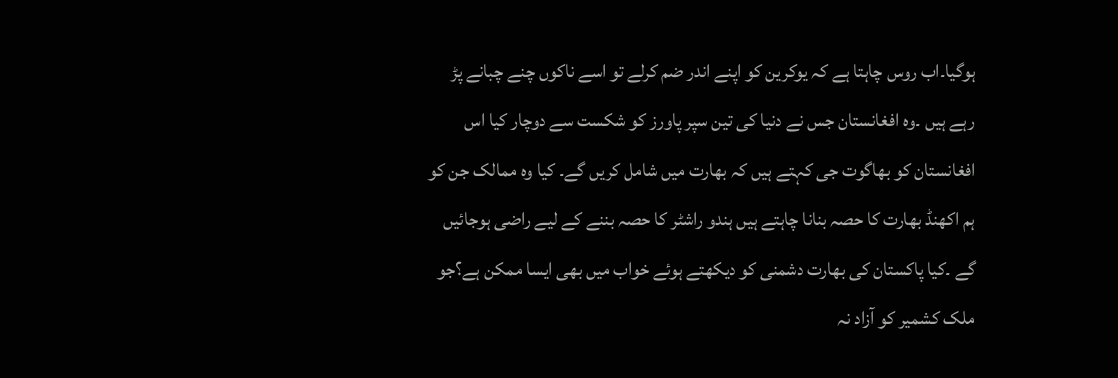ہوگیا۔اب روس چاہتا ہے کہ یوکرین کو اپنے اندر ضم کرلے تو اسے ناکوں چنے چبانے پڑ رہے ہیں ۔وہ افغانستان جس نے دنیا کی تین سپر پاورز کو شکست سے دوچار کیا اس افغانستان کو بھاگوت جی کہتے ہیں کہ بھارت میں شامل کریں گے۔ کیا وہ ممالک جن کو ہم اکھنڈ بھارت کا حصہ بنانا چاہتے ہیں ہندو راشٹر کا حصہ بننے کے لیے راضی ہوجائیں گے ۔کیا پاکستان کی بھارت دشمنی کو دیکھتے ہوئے خواب میں بھی ایسا ممکن ہے؟جو ملک کشمیر کو آزاد نہ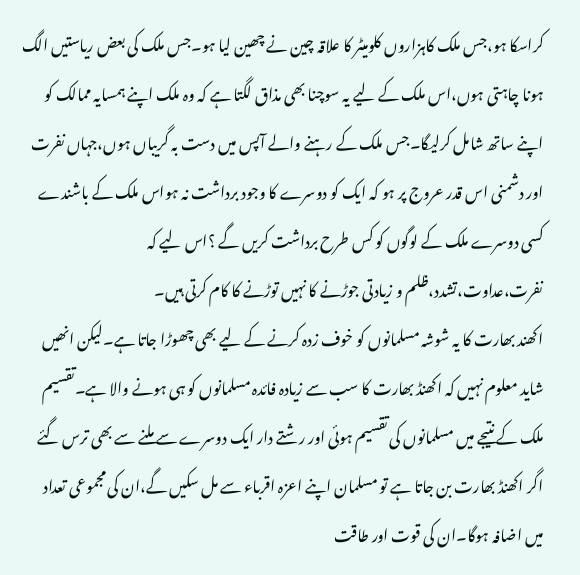کراسکا ہو،جس ملک کاہزاروں کلومیٹر کا علاقہ چین نے چھین لیا ہو۔جس ملک کی بعض ریاستیں الگ ہونا چاہتی ہوں،اس ملک کے لیے یہ سوچنا بھی مذاق لگتا ہے کہ وہ ملک اپنے ہمسایہ ممالک کو اپنے ساتھ شامل کرلیگا۔جس ملک کے رہنے والے آپس میں دست بہ گریباں ہوں،جہاں نفرت اور دشمنی اس قدر عروج پر ہو کہ ایک کو دوسرے کا وجود برداشت نہ ہواس ملک کے باشندے کسی دوسرے ملک کے لوگوں کو کس طرح برداشت کریں گے ؟اس لیے کہ نفرت،عداوت،تشدد،ظلم و زیادتی جوڑنے کا نہیں توڑنے کا کام کرتی ہیں۔
اکھند بھارت کا یہ شوشہ مسلمانوں کو خوف زدہ کرنے کے لیے بھی چھوڑا جاتا ہے۔لیکن انھیں شاید معلوم نہیں کہ اکھنڈ بھارت کا سب سے زیادہ فائدہ مسلمانوں کو ہی ہونے والا ہے۔تقسیم ملک کے نتیجے میں مسلمانوں کی تقسیم ہوئی اور رشتے دار ایک دوسرے سے ملنے سے بھی ترس گئے اگر اکھنڈ بھارت بن جاتا ہے تو مسلمان اپنے اعزہ اقرباء سے مل سکیں گے،ان کی مجموعی تعداد میں اضافہ ہوگا۔ان کی قوت اور طاقت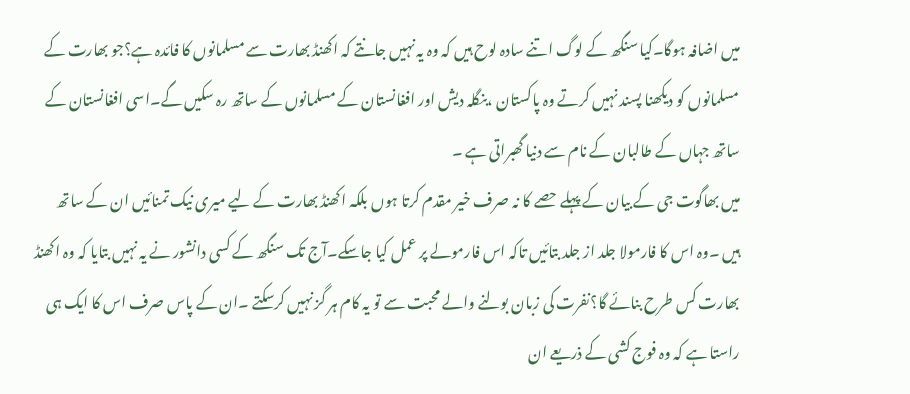میں اضافہ ہوگا۔کیا سنگھ کے لوگ اتنے سادہ لوح ہیں کہ وہ یہ نہیں جانتے کہ اکھنڈ بھارت سے مسلمانوں کا فائدہ ہے؟جو بھارت کے مسلمانوں کو دیکھنا پسند نہیں کرتے وہ پاکستان ،بنگلہ دیش اور افغانستان کے مسلمانوں کے ساتھ رہ سکیں گے۔اسی افغانستان کے ساتھ جہاں کے طالبان کے نام سے دنیا گھبراتی ہے ۔
میں بھاگوت جی کے بیان کے پہلے حصے کا نہ صرف خیر مقدم کرتا ہوں بلکہ اکھنڈ بھارت کے لیے میری نیک تمنائیں ان کے ساتھ ہیں ۔وہ اس کا فارمولا جلد از جلد بتائیں تاکہ اس فارمولے پر عمل کیا جاسکے۔آج تک سنگھ کے کسی دانشور نے یہ نہیں بتایا کہ وہ اکھنڈ بھارت کس طرح بنائے گا؟نفرت کی زبان بولنے والے محبت سے تو یہ کام ہر گز نہیں کرسکتے ۔ان کے پاس صرف اس کا ایک ہی راستا ہے کہ وہ فوج کشی کے ذریعے ان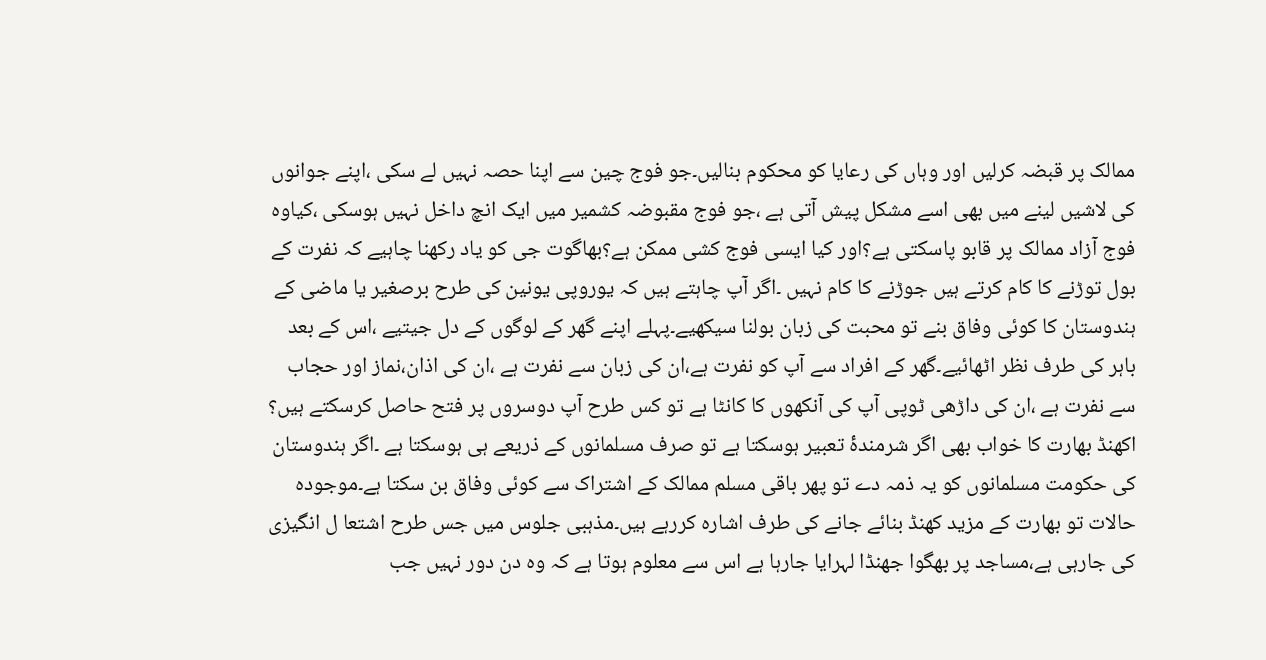ممالک پر قبضہ کرلیں اور وہاں کی رعایا کو محکوم بنالیں۔جو فوج چین سے اپنا حصہ نہیں لے سکی ،اپنے جوانوں کی لاشیں لینے میں بھی اسے مشکل پیش آتی ہے ،جو فوج مقبوضہ کشمیر میں ایک انچ داخل نہیں ہوسکی ،کیاوہ فوج آزاد ممالک پر قابو پاسکتی ہے؟اور کیا ایسی فوج کشی ممکن ہے؟بھاگوت جی کو یاد رکھنا چاہیے کہ نفرت کے بول توڑنے کا کام کرتے ہیں جوڑنے کا کام نہیں ۔اگر آپ چاہتے ہیں کہ یوروپی یونین کی طرح برصغیر یا ماضی کے ہندوستان کا کوئی وفاق بنے تو محبت کی زبان بولنا سیکھیے۔پہلے اپنے گھر کے لوگوں کے دل جیتیے ،اس کے بعد باہر کی طرف نظر اٹھائیے۔گھر کے افراد سے آپ کو نفرت ہے،ان کی زبان سے نفرت ہے ،ان کی اذان،نماز اور حجاب سے نفرت ہے ،ان کی داڑھی ٹوپی آپ کی آنکھوں کا کانٹا ہے تو کس طرح آپ دوسروں پر فتح حاصل کرسکتے ہیں؟
اکھنڈ بھارت کا خواب بھی اگر شرمندۂ تعبیر ہوسکتا ہے تو صرف مسلمانوں کے ذریعے ہی ہوسکتا ہے ۔اگر ہندوستان کی حکومت مسلمانوں کو یہ ذمہ دے تو پھر باقی مسلم ممالک کے اشتراک سے کوئی وفاق بن سکتا ہے۔موجودہ حالات تو بھارت کے مزید کھنڈ بنائے جانے کی طرف اشارہ کررہے ہیں۔مذہبی جلوس میں جس طرح اشتعا ل انگیزی کی جارہی ہے،مساجد پر بھگوا جھنڈا لہرایا جارہا ہے اس سے معلوم ہوتا ہے کہ وہ دن دور نہیں جب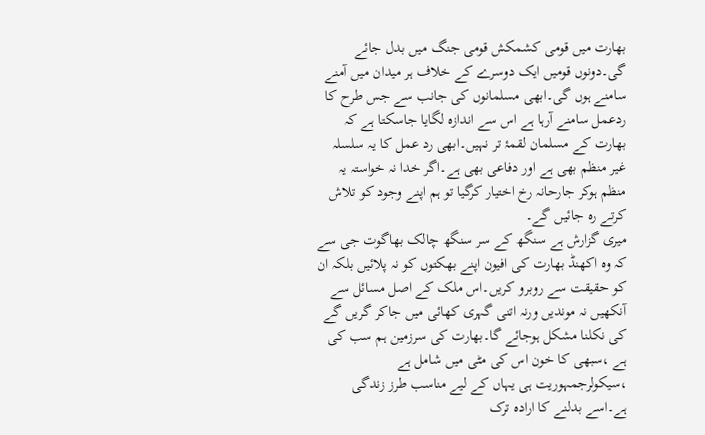بھارت میں قومی کشمکش قومی جنگ میں بدل جائے گی۔دونوں قومیں ایک دوسرے کے خلاف ہر میدان میں آمنے سامنے ہوں گی۔ابھی مسلمانوں کی جانب سے جس طرح کا ردعمل سامنے آرہا ہے اس سے اندازہ لگایا جاسکتا ہے کہ بھارت کے مسلمان لقمۂ تر نہیں۔ابھی رد عمل کا یہ سلسلہ غیر منظم بھی ہے اور دفاعی بھی ہے۔اگر خدا نہ خواستہ یہ منظم ہوکر جارحانہ رخ اختیار کرگیا تو ہم اپنے وجود کو تلاش کرتے رہ جائیں گے۔
میری گزارش ہے سنگھ کے سر سنگھ چالک بھاگوت جی سے کہ وہ اکھنڈ بھارت کی افیون اپنے بھکتوں کو نہ پلائیں بلکہ ان کو حقیقت سے روبرو کریں۔اس ملک کے اصل مسائل سے آنکھیں نہ موندیں ورنہ اتنی گہری کھائی میں جاکر گریں گے کی نکلنا مشکل ہوجائے گا۔بھارت کی سرزمین ہم سب کی ہے ،سبھی کا خون اس کی مٹی میں شامل ہے ،سیکولرجمہوریت ہی یہاں کے لیے مناسب طرز زندگی ہے۔اسے بدلنے کا ارادہ ترک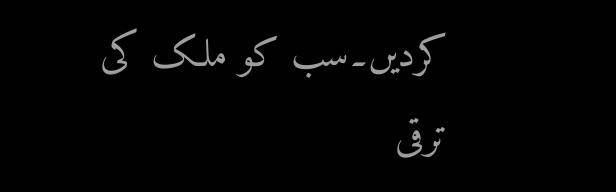کردیں۔سب کو ملک کی ترقی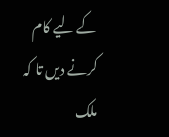کے لیے کام کرنے دیں تا کہ ملک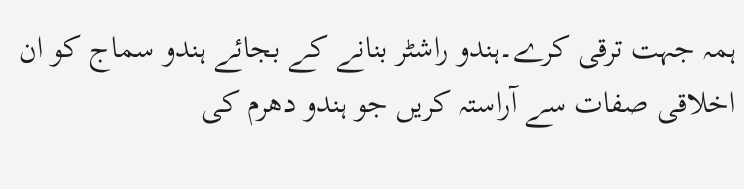ہمہ جہت ترقی کرے۔ہندو راشٹر بنانے کے بجائے ہندو سماج کو ان اخلاقی صفات سے آراستہ کریں جو ہندو دھرم کی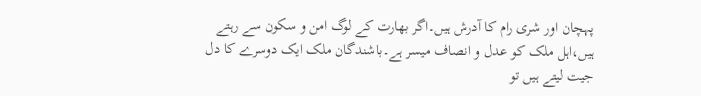پہچان اور شری رام کا آدرش ہیں۔اگر بھارت کے لوگ امن و سکون سے رہتے ہیں،اہل ملک کو عدل و انصاف میسر ہے۔باشندگان ملک ایک دوسرے کا دل جیت لیتے ہیں تو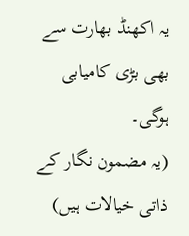یہ اکھنڈ بھارت سے بھی بڑی کامیابی ہوگی۔
(یہ مضمون نگار کے ذاتی خیالات ہیں)